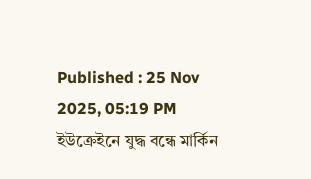Published : 25 Nov 2025, 05:19 PM
ইউক্রেইনে যুদ্ধ বন্ধে মার্কিন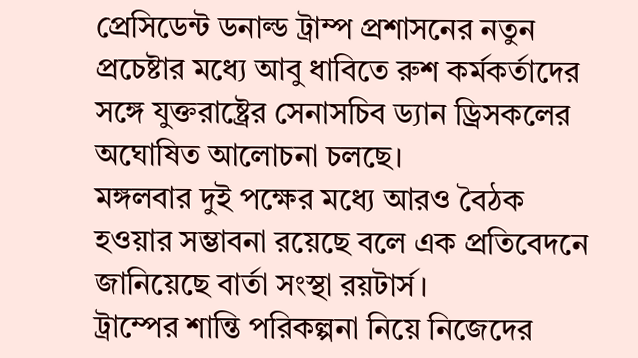প্রেসিডেন্ট ডনাল্ড ট্রাম্প প্রশাসনের নতুন প্রচেষ্টার মধ্যে আবু ধাবিতে রুশ কর্মকর্তাদের সঙ্গে যুক্তরাষ্ট্রের সেনাসচিব ড্যান ড্রিসকলের অঘোষিত আলোচনা চলছে।
মঙ্গলবার দুই পক্ষের মধ্যে আরও বৈঠক হওয়ার সম্ভাবনা রয়েছে বলে এক প্রতিবেদনে জানিয়েছে বার্তা সংস্থা রয়টার্স।
ট্রাম্পের শান্তি পরিকল্পনা নিয়ে নিজেদের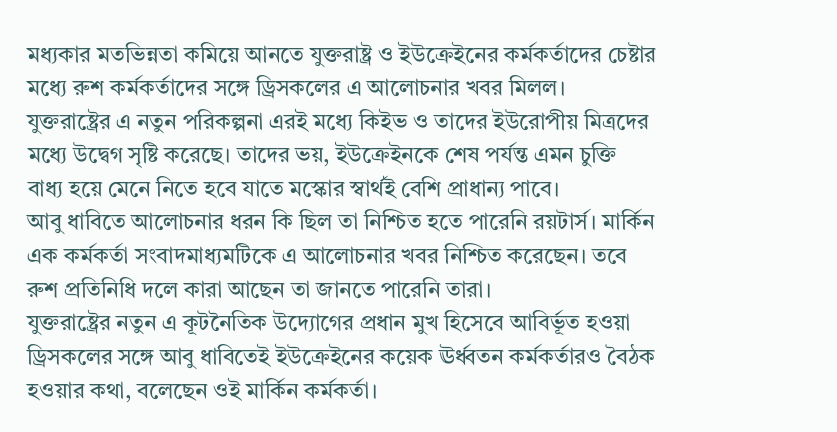মধ্যকার মতভিন্নতা কমিয়ে আনতে যুক্তরাষ্ট্র ও ইউক্রেইনের কর্মকর্তাদের চেষ্টার মধ্যে রুশ কর্মকর্তাদের সঙ্গে ড্রিসকলের এ আলোচনার খবর মিলল।
যুক্তরাষ্ট্রের এ নতুন পরিকল্পনা এরই মধ্যে কিইভ ও তাদের ইউরোপীয় মিত্রদের মধ্যে উদ্বেগ সৃষ্টি করেছে। তাদের ভয়, ইউক্রেইনকে শেষ পর্যন্ত এমন চুক্তি বাধ্য হয়ে মেনে নিতে হবে যাতে মস্কোর স্বার্থই বেশি প্রাধান্য পাবে।
আবু ধাবিতে আলোচনার ধরন কি ছিল তা নিশ্চিত হতে পারেনি রয়টার্স। মার্কিন এক কর্মকর্তা সংবাদমাধ্যমটিকে এ আলোচনার খবর নিশ্চিত করেছেন। তবে রুশ প্রতিনিধি দলে কারা আছেন তা জানতে পারেনি তারা।
যুক্তরাষ্ট্রের নতুন এ কূটনৈতিক উদ্যোগের প্রধান মুখ হিসেবে আবির্ভূত হওয়া ড্রিসকলের সঙ্গে আবু ধাবিতেই ইউক্রেইনের কয়েক ঊর্ধ্বতন কর্মকর্তারও বৈঠক হওয়ার কথা, বলেছেন ওই মার্কিন কর্মকর্তা।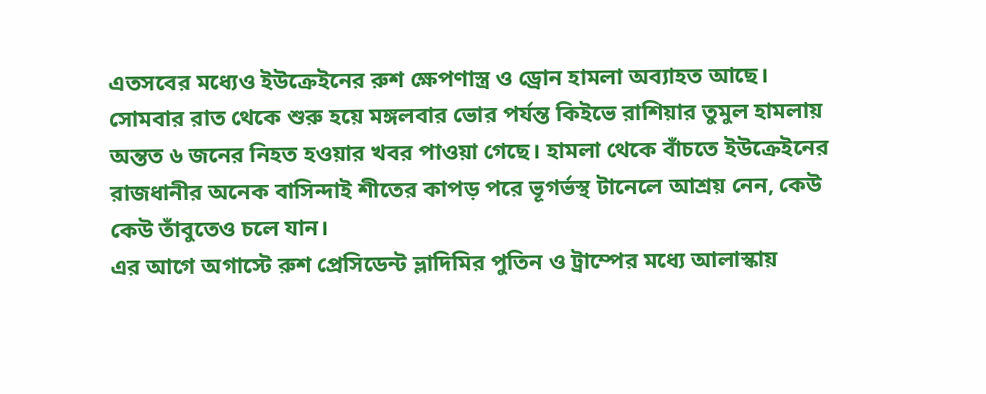এতসবের মধ্যেও ইউক্রেইনের রুশ ক্ষেপণাস্ত্র ও ড্রোন হামলা অব্যাহত আছে। সোমবার রাত থেকে শুরু হয়ে মঙ্গলবার ভোর পর্যন্ত কিইভে রাশিয়ার তুমুল হামলায় অন্তত ৬ জনের নিহত হওয়ার খবর পাওয়া গেছে। হামলা থেকে বাঁচতে ইউক্রেইনের রাজধানীর অনেক বাসিন্দাই শীতের কাপড় পরে ভূগর্ভস্থ টানেলে আশ্রয় নেন, কেউ কেউ তাঁবুতেও চলে যান।
এর আগে অগাস্টে রুশ প্রেসিডেন্ট ভ্লাদিমির পুতিন ও ট্রাম্পের মধ্যে আলাস্কায়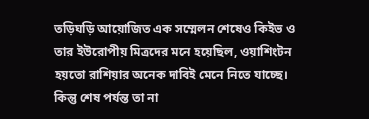তড়িঘড়ি আয়োজিত এক সম্মেলন শেষেও কিইভ ও তার ইউরোপীয় মিত্রদের মনে হয়েছিল, ওয়াশিংটন হয়তো রাশিয়ার অনেক দাবিই মেনে নিতে যাচ্ছে। কিন্তু শেষ পর্যন্ত তা না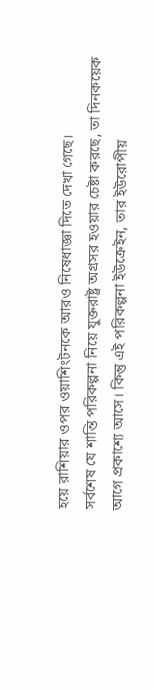হয়ে রাশিয়ার ওপর ওয়াশিংটনকে আরও নিষেধাজ্ঞা দিতে দেখা গেছে।
সর্বশেষ যে শান্তি পরিকল্পনা নিয়ে যুক্তরাষ্ট্র অগ্রসর হওয়ার চেষ্টা করছে, তা দিনকয়েক আগে প্রকাশ্যে আসে। কিন্তু এই পরিকল্পনা ইউক্রেইন, তার ইউরোপীয়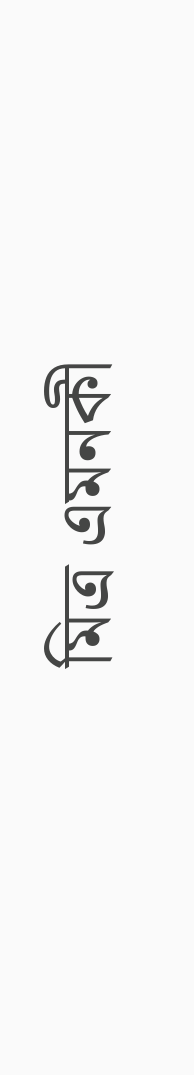মিত্র এমনকী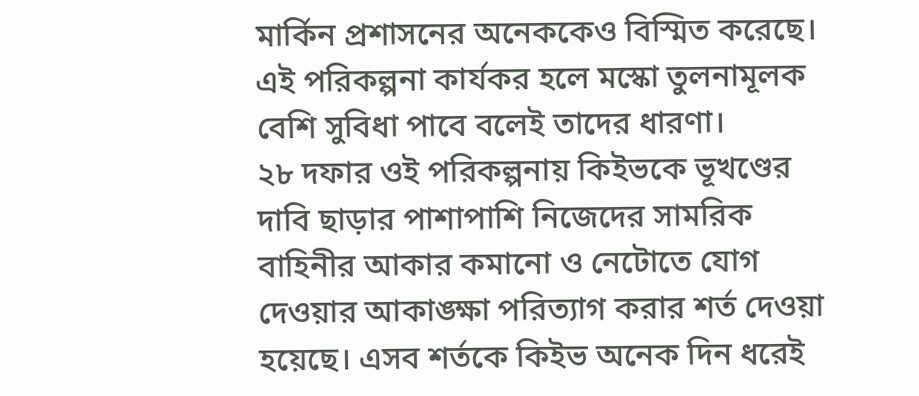মার্কিন প্রশাসনের অনেককেও বিস্মিত করেছে। এই পরিকল্পনা কার্যকর হলে মস্কো তুলনামূলক বেশি সুবিধা পাবে বলেই তাদের ধারণা।
২৮ দফার ওই পরিকল্পনায় কিইভকে ভূখণ্ডের দাবি ছাড়ার পাশাপাশি নিজেদের সামরিক বাহিনীর আকার কমানো ও নেটোতে যোগ দেওয়ার আকাঙ্ক্ষা পরিত্যাগ করার শর্ত দেওয়া হয়েছে। এসব শর্তকে কিইভ অনেক দিন ধরেই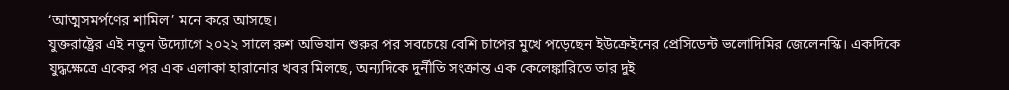‘আত্মসমর্পণের শামিল’ মনে করে আসছে।
যুক্তরাষ্ট্রের এই নতুন উদ্যোগে ২০২২ সালে রুশ অভিযান শুরুর পর সবচেয়ে বেশি চাপের মুখে পড়েছেন ইউক্রেইনের প্রেসিডেন্ট ভলোদিমির জেলেনস্কি। একদিকে যুদ্ধক্ষেত্রে একের পর এক এলাকা হারানোর খবর মিলছে, অন্যদিকে দুর্নীতি সংক্রান্ত এক কেলেঙ্কারিতে তার দুই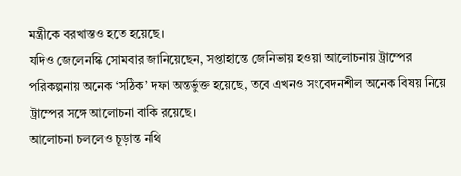মন্ত্রীকে বরখাস্তও হতে হয়েছে।
যদিও জেলেনস্কি সোমবার জানিয়েছেন, সপ্তাহান্তে জেনিভায় হওয়া আলোচনায় ট্রাম্পের পরিকল্পনায় অনেক ‘সঠিক’ দফা অন্তর্ভুক্ত হয়েছে, তবে এখনও সংবেদনশীল অনেক বিষয় নিয়ে ট্রাম্পের সঙ্গে আলোচনা বাকি রয়েছে।
আলোচনা চললেও চূড়ান্ত নথি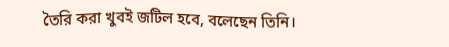তৈরি করা খুবই জটিল হবে, বলেছেন তিনি।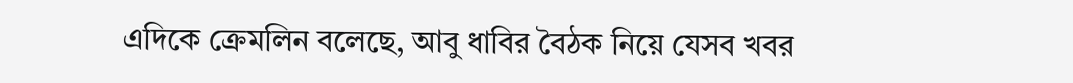এদিকে ক্রেমলিন বলেছে, আবু ধাবির বৈঠক নিয়ে যেসব খবর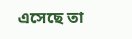এসেছে তা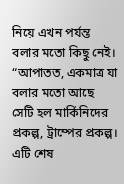নিয়ে এখন পর্যন্ত বলার মতো কিছু নেই।
“আপাতত, একমাত্র যা বলার মতো আছে সেটি হল মার্কিনিদের প্রকল্প, ট্রাম্পের প্রকল্প। এটি শেষ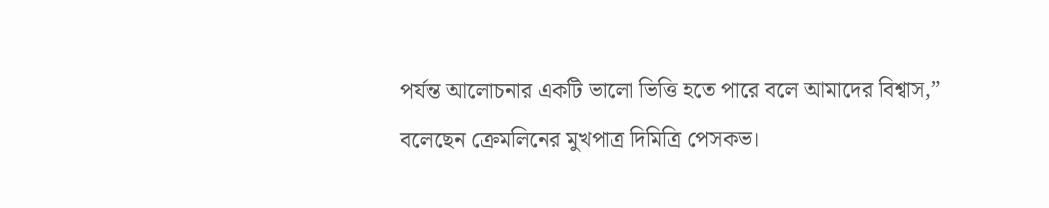পর্যন্ত আলোচনার একটি ভালো ভিত্তি হতে পারে বলে আমাদের বিশ্বাস,” বলেছেন ক্রেমলিনের মুখপাত্র দিমিত্রি পেসকভ।